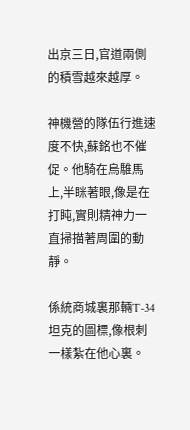出京三日,官道兩側的積雪越來越厚。

神機營的隊伍行進速度不快,蘇銘也不催促。他騎在烏騅馬上,半眯著眼,像是在打盹,實則精神力一直掃描著周圍的動靜。

係統商城裏那輛T-34坦克的圖標,像根刺一樣紮在他心裏。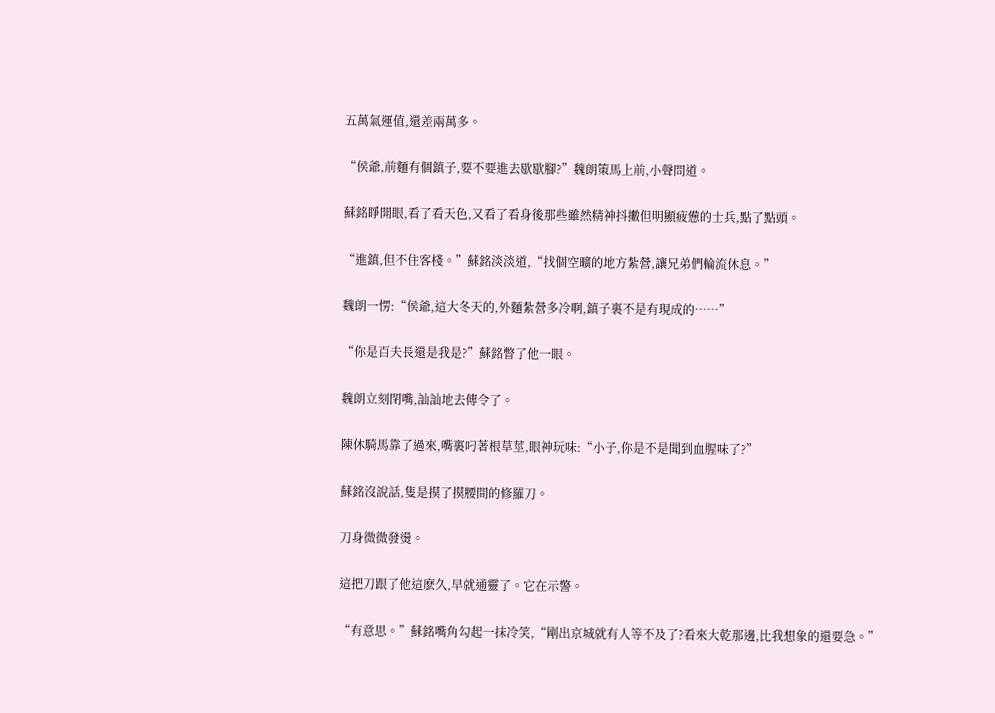五萬氣運值,還差兩萬多。

“侯爺,前麵有個鎮子,要不要進去歇歇腳?”魏朗策馬上前,小聲問道。

蘇銘睜開眼,看了看天色,又看了看身後那些雖然精神抖擻但明顯疲憊的士兵,點了點頭。

“進鎮,但不住客棧。”蘇銘淡淡道,“找個空曠的地方紮營,讓兄弟們輪流休息。”

魏朗一愣:“侯爺,這大冬天的,外麵紮營多冷啊,鎮子裏不是有現成的……”

“你是百夫長還是我是?”蘇銘瞥了他一眼。

魏朗立刻閉嘴,訕訕地去傳令了。

陳休騎馬靠了過來,嘴裏叼著根草莖,眼神玩味:“小子,你是不是聞到血腥味了?”

蘇銘沒說話,隻是摸了摸腰間的修羅刀。

刀身微微發燙。

這把刀跟了他這麽久,早就通靈了。它在示警。

“有意思。”蘇銘嘴角勾起一抹冷笑,“剛出京城就有人等不及了?看來大乾那邊,比我想象的還要急。”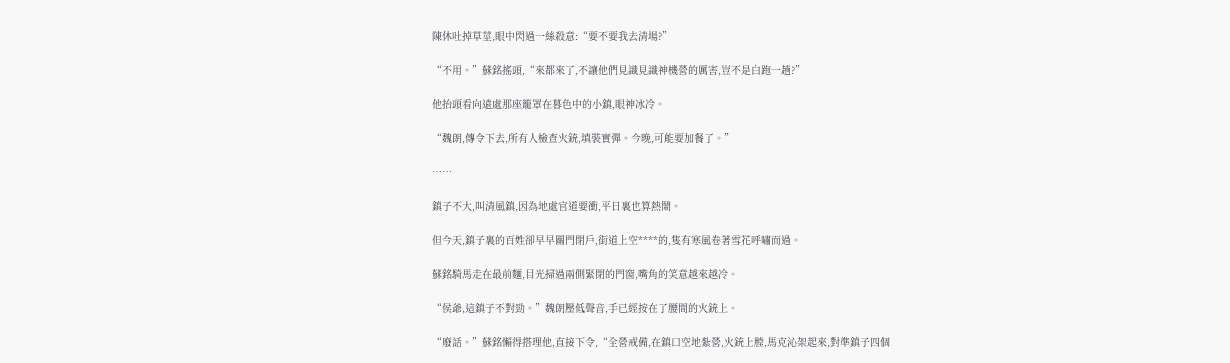陳休吐掉草莖,眼中閃過一絲殺意:“要不要我去清場?”

“不用。”蘇銘搖頭,“來都來了,不讓他們見識見識神機營的厲害,豈不是白跑一趟?”

他抬頭看向遠處那座籠罩在暮色中的小鎮,眼神冰冷。

“魏朗,傳令下去,所有人檢查火銃,填裝實彈。今晚,可能要加餐了。”

……

鎮子不大,叫清風鎮,因為地處官道要衝,平日裏也算熱鬧。

但今天,鎮子裏的百姓卻早早關門閉戶,街道上空****的,隻有寒風卷著雪花呼嘯而過。

蘇銘騎馬走在最前麵,目光掃過兩側緊閉的門窗,嘴角的笑意越來越冷。

“侯爺,這鎮子不對勁。”魏朗壓低聲音,手已經按在了腰間的火銃上。

“廢話。”蘇銘懶得搭理他,直接下令,“全營戒備,在鎮口空地紮營,火銃上膛,馬克沁架起來,對準鎮子四個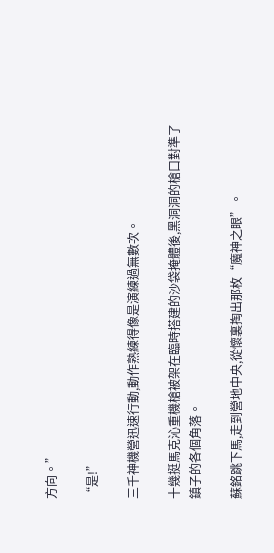方向。”

“是!”

三千神機營迅速行動,動作熟練得像是演練過無數次。

十幾挺馬克沁重機槍被架在臨時搭建的沙袋掩體後,黑洞洞的槍口對準了鎮子的各個角落。

蘇銘跳下馬,走到營地中央,從懷裏掏出那枚“魔神之眼”。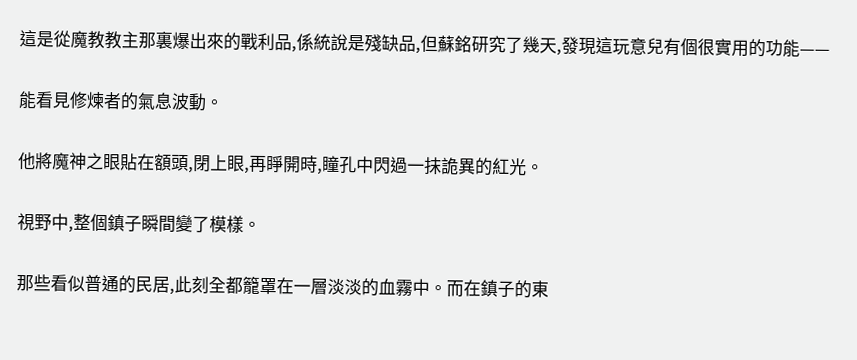這是從魔教教主那裏爆出來的戰利品,係統說是殘缺品,但蘇銘研究了幾天,發現這玩意兒有個很實用的功能——

能看見修煉者的氣息波動。

他將魔神之眼貼在額頭,閉上眼,再睜開時,瞳孔中閃過一抹詭異的紅光。

視野中,整個鎮子瞬間變了模樣。

那些看似普通的民居,此刻全都籠罩在一層淡淡的血霧中。而在鎮子的東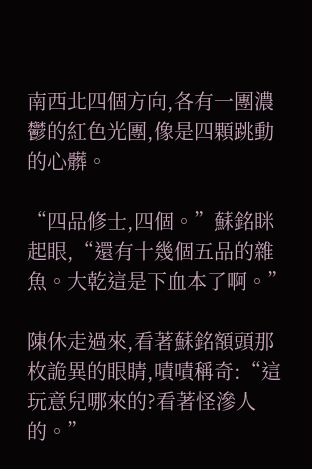南西北四個方向,各有一團濃鬱的紅色光團,像是四顆跳動的心髒。

“四品修士,四個。”蘇銘眯起眼,“還有十幾個五品的雜魚。大乾這是下血本了啊。”

陳休走過來,看著蘇銘額頭那枚詭異的眼睛,嘖嘖稱奇:“這玩意兒哪來的?看著怪滲人的。”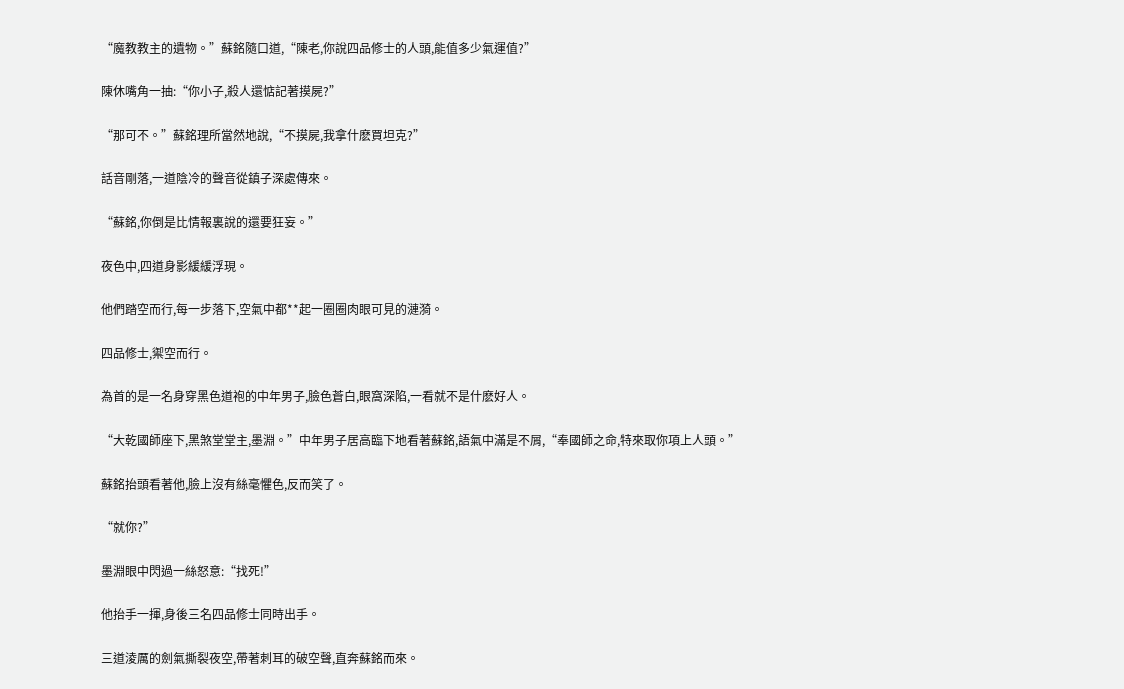“魔教教主的遺物。”蘇銘隨口道,“陳老,你說四品修士的人頭,能值多少氣運值?”

陳休嘴角一抽:“你小子,殺人還惦記著摸屍?”

“那可不。”蘇銘理所當然地說,“不摸屍,我拿什麽買坦克?”

話音剛落,一道陰冷的聲音從鎮子深處傳來。

“蘇銘,你倒是比情報裏說的還要狂妄。”

夜色中,四道身影緩緩浮現。

他們踏空而行,每一步落下,空氣中都**起一圈圈肉眼可見的漣漪。

四品修士,禦空而行。

為首的是一名身穿黑色道袍的中年男子,臉色蒼白,眼窩深陷,一看就不是什麽好人。

“大乾國師座下,黑煞堂堂主,墨淵。”中年男子居高臨下地看著蘇銘,語氣中滿是不屑,“奉國師之命,特來取你項上人頭。”

蘇銘抬頭看著他,臉上沒有絲毫懼色,反而笑了。

“就你?”

墨淵眼中閃過一絲怒意:“找死!”

他抬手一揮,身後三名四品修士同時出手。

三道淩厲的劍氣撕裂夜空,帶著刺耳的破空聲,直奔蘇銘而來。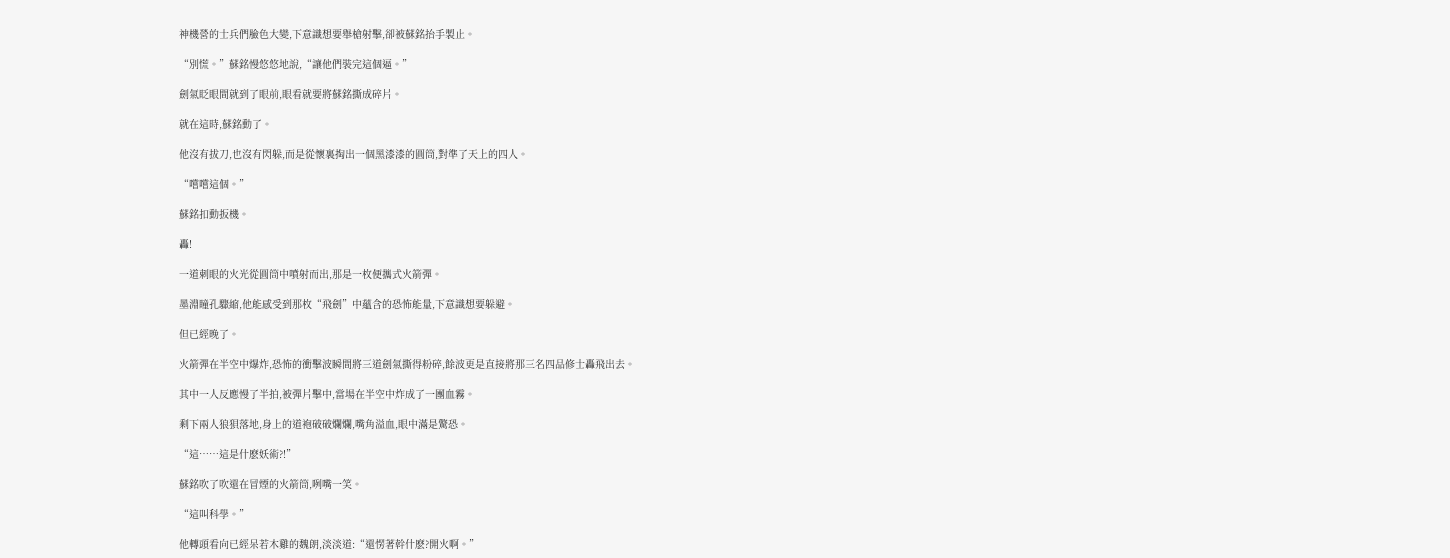神機營的士兵們臉色大變,下意識想要舉槍射擊,卻被蘇銘抬手製止。

“別慌。”蘇銘慢悠悠地說,“讓他們裝完這個逼。”

劍氣眨眼間就到了眼前,眼看就要將蘇銘撕成碎片。

就在這時,蘇銘動了。

他沒有拔刀,也沒有閃躲,而是從懷裏掏出一個黑漆漆的圓筒,對準了天上的四人。

“嚐嚐這個。”

蘇銘扣動扳機。

轟!

一道刺眼的火光從圓筒中噴射而出,那是一枚便攜式火箭彈。

墨淵瞳孔驟縮,他能感受到那枚“飛劍”中蘊含的恐怖能量,下意識想要躲避。

但已經晚了。

火箭彈在半空中爆炸,恐怖的衝擊波瞬間將三道劍氣撕得粉碎,餘波更是直接將那三名四品修士轟飛出去。

其中一人反應慢了半拍,被彈片擊中,當場在半空中炸成了一團血霧。

剩下兩人狼狽落地,身上的道袍破破爛爛,嘴角溢血,眼中滿是驚恐。

“這……這是什麽妖術?!”

蘇銘吹了吹還在冒煙的火箭筒,咧嘴一笑。

“這叫科學。”

他轉頭看向已經呆若木雞的魏朗,淡淡道:“還愣著幹什麽?開火啊。”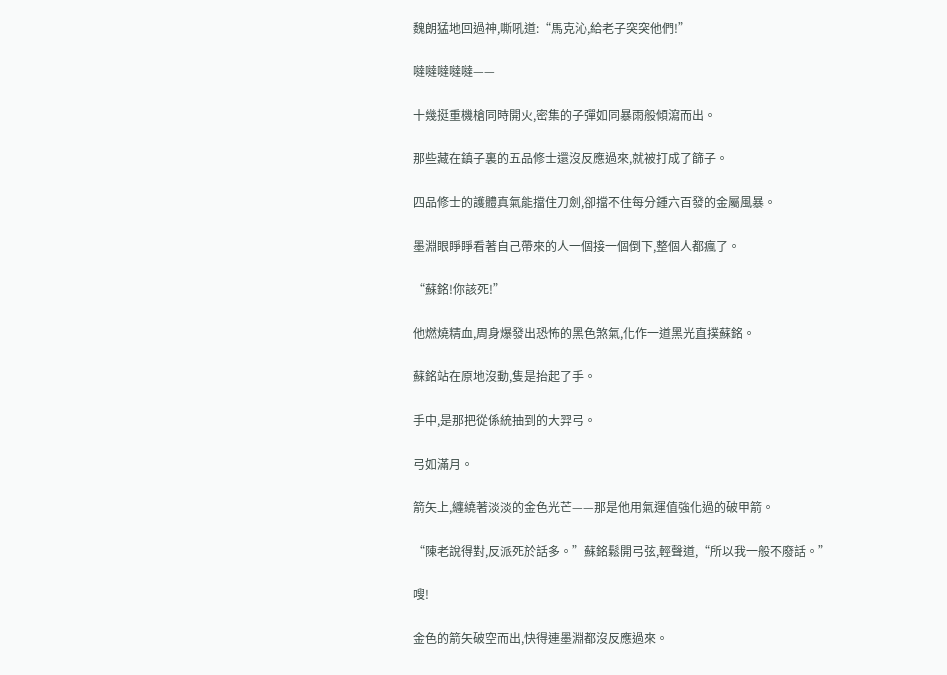魏朗猛地回過神,嘶吼道:“馬克沁,給老子突突他們!”

噠噠噠噠噠——

十幾挺重機槍同時開火,密集的子彈如同暴雨般傾瀉而出。

那些藏在鎮子裏的五品修士還沒反應過來,就被打成了篩子。

四品修士的護體真氣能擋住刀劍,卻擋不住每分鍾六百發的金屬風暴。

墨淵眼睜睜看著自己帶來的人一個接一個倒下,整個人都瘋了。

“蘇銘!你該死!”

他燃燒精血,周身爆發出恐怖的黑色煞氣,化作一道黑光直撲蘇銘。

蘇銘站在原地沒動,隻是抬起了手。

手中,是那把從係統抽到的大羿弓。

弓如滿月。

箭矢上,纏繞著淡淡的金色光芒——那是他用氣運值強化過的破甲箭。

“陳老說得對,反派死於話多。”蘇銘鬆開弓弦,輕聲道,“所以我一般不廢話。”

嗖!

金色的箭矢破空而出,快得連墨淵都沒反應過來。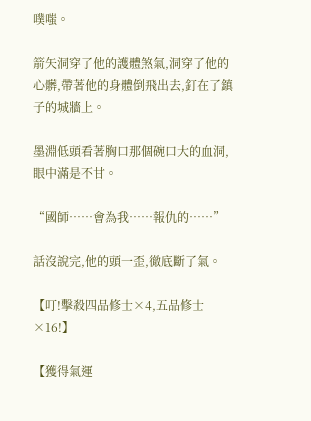噗嗤。

箭矢洞穿了他的護體煞氣,洞穿了他的心髒,帶著他的身體倒飛出去,釘在了鎮子的城牆上。

墨淵低頭看著胸口那個碗口大的血洞,眼中滿是不甘。

“國師……會為我……報仇的……”

話沒說完,他的頭一歪,徹底斷了氣。

【叮!擊殺四品修士×4,五品修士×16!】

【獲得氣運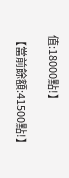值:18000點!】

【當前餘額:41500點!】